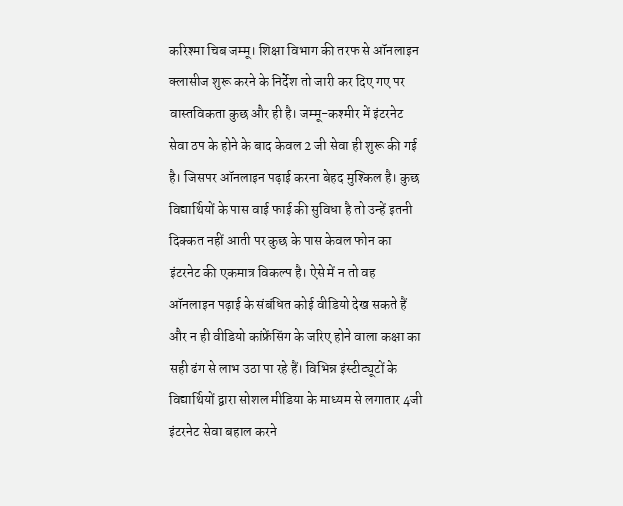करिश्मा चिब जम्मू। शिक्षा विभाग की तरफ से ऑनलाइन क्लासीज शुरू करने के निर्देश तो जारी कर दिए गए पर वास्तविकता कुछ और ही है। जम्मू-कश्मीर में इंटरनेट सेवा ठप के होने के बाद केवल 2 जी सेवा ही शुरू की गई है। जिसपर ऑनलाइन पढ़ाई करना बेहद मुश्किल है। कुछ विद्यार्थियों के पास वाई फाई की सुविधा है तो उन्हें इतनी दिक्कत नहीं आती पर कुछ के पास केवल फोन का इंटरनेट की एकमात्र विकल्प है। ऐसे में न तो वह ऑनलाइन पढ़ाई के संबंधित कोई वीडियो देख सकते हैं और न ही वीडियो कांफ्रेंसिंग के जरिए होने वाला कक्षा का सही ढंग से लाभ उठा पा रहे हैं। विभिन्न इंस्टीट्यूटों के विद्यार्थियों द्वारा सोशल मीडिया के माध्यम से लगातार 4जी इंटरनेट सेवा बहाल करने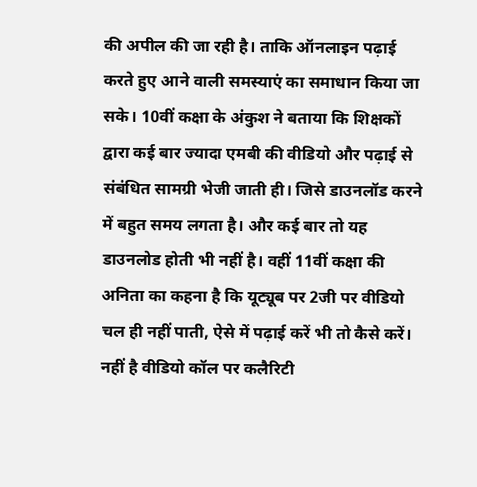की अपील की जा रही है। ताकि ऑनलाइन पढ़ाई करते हुए आने वाली समस्याएं का समाधान किया जा सके। 10वीं कक्षा के अंकुश ने बताया कि शिक्षकों द्वारा कई बार ज्यादा एमबी की वीडियो और पढ़ाई से संबंधित सामग्री भेजी जाती ही। जिसे डाउनलॉड करने में बहुत समय लगता है। और कई बार तो यह डाउनलोड होती भी नहीं है। वहीं 11वीं कक्षा की अनिता का कहना है कि यूट्यूब पर 2जी पर वीडियो चल ही नहीं पाती, ऐसे में पढ़ाई करें भी तो कैसे करें। नहीं है वीडियो कॉल पर कलैरिटी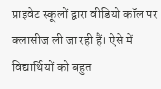प्राइवेट स्कूलों द्वारा वीडियो कॉल पर क्लासीज ली जा रही हैं। ऐसे में विद्यार्थियों को बहुत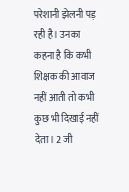परेशानी झेलनी पड़ रही है। उनका कहना है कि कभी शिक्षक की आवाज नहीं आती तो कभी कुछ भी दिखाई नहीं देता। 2 जी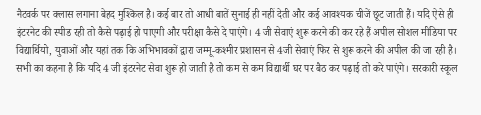नैटवर्क पर क्लास लगाना बेहद मुश्किल है। कई बार तो आधी बातें सुनाई ही नहीं देती और कई आवश्यक चीजें छूट जाती हैं। यदि ऐसे ही इंटरनेट की स्पीड रही तो कैसे पढ़ाई हो पाएगी और परीक्षा कैसे दे पाएंगे। 4 जी सेवाएं शुरू करने की कर रहे हैं अपील सोशल मीडिया पर विद्यार्थियो, युवाओं और यहां तक कि अभिभावकों द्वारा जम्मू-कश्मीर प्रशासन से 4जी सेवाएं फिर से शुरू करने की अपील की जा रही है। सभी का कहना है कि यदि 4 जी इंटरनेट सेवा शुरू हो जाती है तो कम से कम विद्यार्थी घर पर बैठ कर पढ़ाई तो करे पाएंगे। सरकारी स्कूल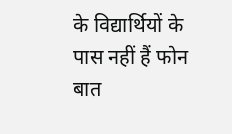के विद्यार्थियों के पास नहीं हैं फोन बात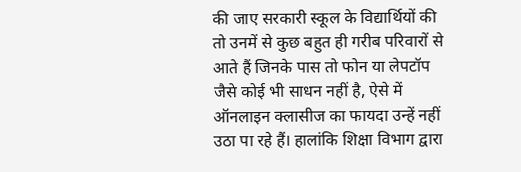की जाए सरकारी स्कूल के विद्यार्थियों की तो उनमें से कुछ बहुत ही गरीब परिवारों से आते हैं जिनके पास तो फोन या लेपटॉप जैसे कोई भी साधन नहीं है, ऐसे में ऑनलाइन क्लासीज का फायदा उन्हें नहीं उठा पा रहे हैं। हालांकि शिक्षा विभाग द्वारा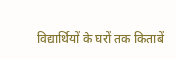विद्यार्थियों के घरों तक किताबें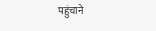पहुंचाने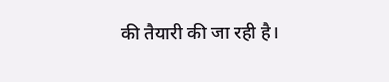की तैयारी की जा रही है।